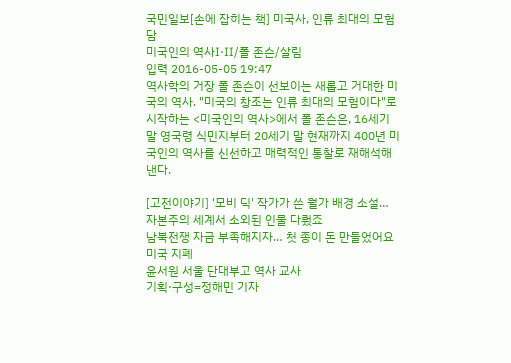국민일보[손에 잡히는 책] 미국사, 인류 최대의 모험담
미국인의 역사Ⅰ·Ⅱ/폴 존슨/살림
입력 2016-05-05 19:47
역사학의 거장 폴 존슨이 선보이는 새롭고 거대한 미국의 역사. "미국의 창조는 인류 최대의 모험이다"로 시작하는 <미국인의 역사>에서 폴 존슨은, 16세기 말 영국령 식민지부터 20세기 말 현재까지 400년 미국인의 역사를 신선하고 매력적인 통찰로 재해석해낸다.

[고전이야기] '모비 딕' 작가가 쓴 월가 배경 소설… 자본주의 세계서 소외된 인물 다뤘죠
남북전쟁 자금 부족해지자… 첫 종이 돈 만들었어요
미국 지폐
윤서원 서울 단대부고 역사 교사
기획·구성=정해민 기자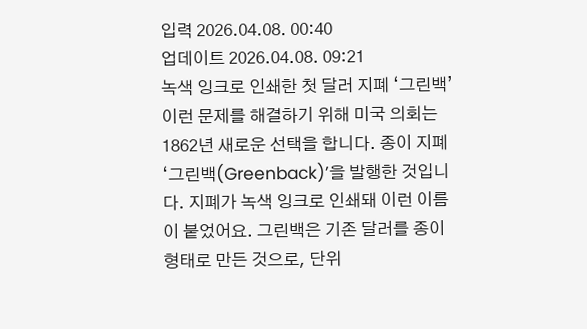입력 2026.04.08. 00:40
업데이트 2026.04.08. 09:21
녹색 잉크로 인쇄한 첫 달러 지폐 ‘그린백’
이런 문제를 해결하기 위해 미국 의회는 1862년 새로운 선택을 합니다. 종이 지폐 ‘그린백(Greenback)’을 발행한 것입니다. 지폐가 녹색 잉크로 인쇄돼 이런 이름이 붙었어요. 그린백은 기존 달러를 종이 형태로 만든 것으로, 단위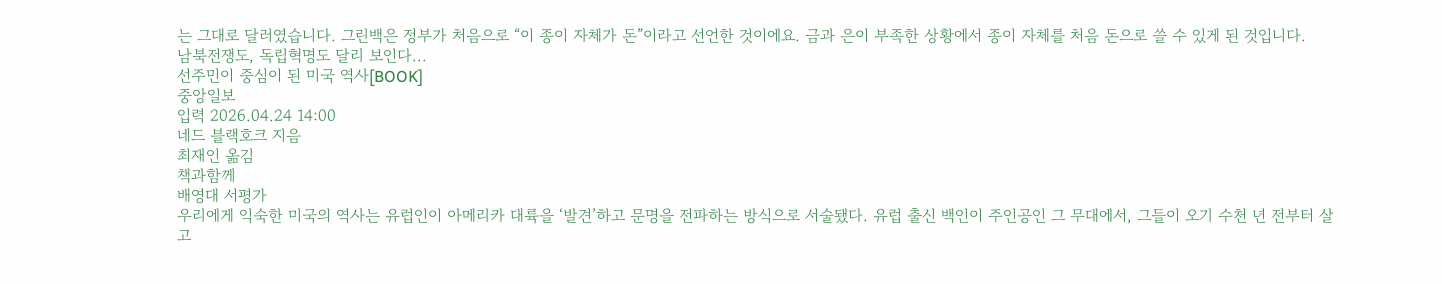는 그대로 달러였습니다. 그린백은 정부가 처음으로 “이 종이 자체가 돈”이라고 선언한 것이에요. 금과 은이 부족한 상황에서 종이 자체를 처음 돈으로 쓸 수 있게 된 것입니다.
남북전쟁도, 독립혁명도 달리 보인다...
선주민이 중심이 된 미국 역사[BOOK]
중앙일보
입력 2026.04.24 14:00
네드 블랙호크 지음
최재인 옮김
책과함께
배영대 서평가
우리에게 익숙한 미국의 역사는 유럽인이 아메리카 대륙을 ‘발견’하고 문명을 전파하는 방식으로 서술됐다. 유럽 출신 백인이 주인공인 그 무대에서, 그들이 오기 수천 년 전부터 살고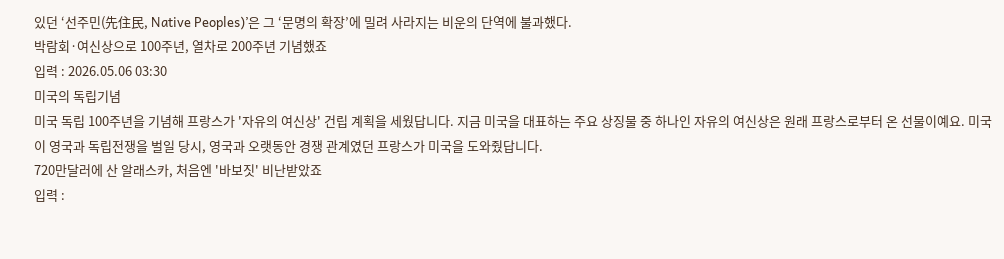있던 ‘선주민(先住民, Native Peoples)’은 그 ‘문명의 확장’에 밀려 사라지는 비운의 단역에 불과했다.
박람회·여신상으로 100주년, 열차로 200주년 기념했죠
입력 : 2026.05.06 03:30
미국의 독립기념
미국 독립 100주년을 기념해 프랑스가 '자유의 여신상' 건립 계획을 세웠답니다. 지금 미국을 대표하는 주요 상징물 중 하나인 자유의 여신상은 원래 프랑스로부터 온 선물이예요. 미국이 영국과 독립전쟁을 벌일 당시, 영국과 오랫동안 경쟁 관계였던 프랑스가 미국을 도와줬답니다.
720만달러에 산 알래스카, 처음엔 '바보짓' 비난받았죠
입력 :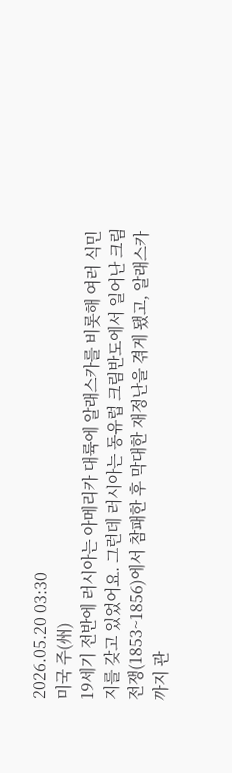2026.05.20 03:30
미국 주(州)
19세기 전반에 러시아는 아메리카 대륙에 알래스카를 비롯해 여러 식민지를 갖고 있었어요. 그런데 러시아는 동유럽 크림반도에서 일어난 크림전쟁(1853~1856)에서 참패한 후 막대한 재정난을 겪게 됐고, 알래스카까지 관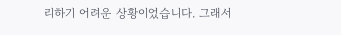리하기 어려운 상황이었습니다. 그래서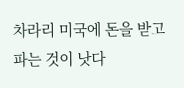차라리 미국에 돈을 받고 파는 것이 낫다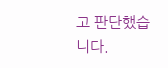고 판단했습니다.